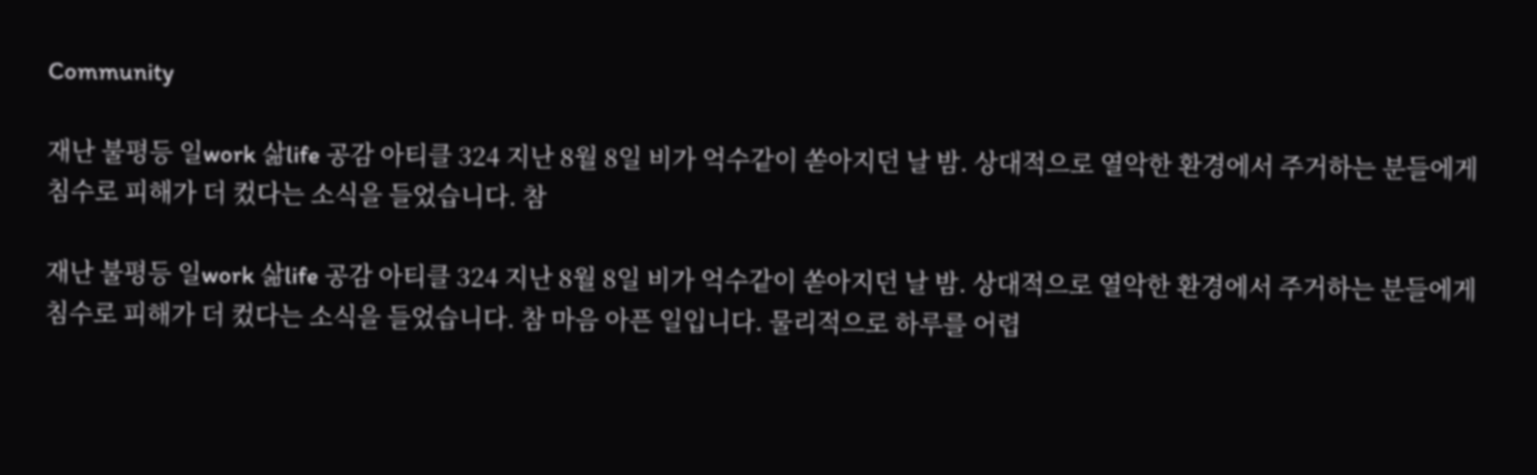Community

재난 불평등 일work 삶life 공감 아티클 324 지난 8월 8일 비가 억수같이 쏟아지던 날 밤. 상대적으로 열악한 환경에서 주거하는 분들에게 침수로 피해가 더 컸다는 소식을 들었습니다. 참

재난 불평등 일work 삶life 공감 아티클 324 지난 8월 8일 비가 억수같이 쏟아지던 날 밤. 상대적으로 열악한 환경에서 주거하는 분들에게 침수로 피해가 더 컸다는 소식을 들었습니다. 참 마음 아픈 일입니다. 물리적으로 하루를 어렵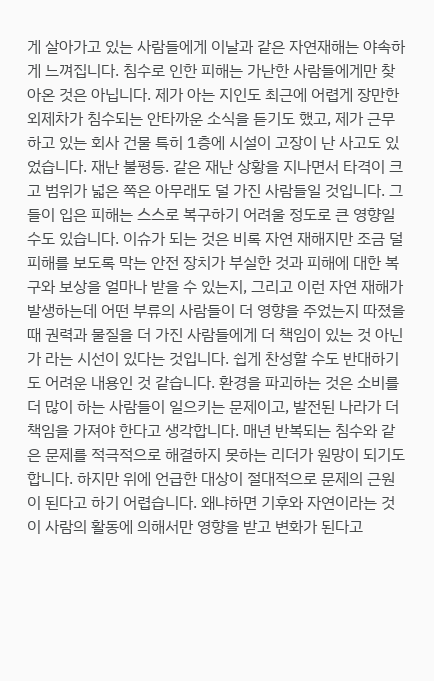게 살아가고 있는 사람들에게 이날과 같은 자연재해는 야속하게 느껴집니다. 침수로 인한 피해는 가난한 사람들에게만 찾아온 것은 아닙니다. 제가 아는 지인도 최근에 어렵게 장만한 외제차가 침수되는 안타까운 소식을 듣기도 했고, 제가 근무하고 있는 회사 건물 특히 1층에 시설이 고장이 난 사고도 있었습니다. 재난 불평등. 같은 재난 상황을 지나면서 타격이 크고 범위가 넓은 쪽은 아무래도 덜 가진 사람들일 것입니다. 그들이 입은 피해는 스스로 복구하기 어려울 정도로 큰 영향일 수도 있습니다. 이슈가 되는 것은 비록 자연 재해지만 조금 덜 피해를 보도록 막는 안전 장치가 부실한 것과 피해에 대한 복구와 보상을 얼마나 받을 수 있는지, 그리고 이런 자연 재해가 발생하는데 어떤 부류의 사람들이 더 영향을 주었는지 따졌을 때 권력과 물질을 더 가진 사람들에게 더 책임이 있는 것 아닌가 라는 시선이 있다는 것입니다. 쉽게 찬성할 수도 반대하기도 어려운 내용인 것 같습니다. 환경을 파괴하는 것은 소비를 더 많이 하는 사람들이 일으키는 문제이고, 발전된 나라가 더 책임을 가져야 한다고 생각합니다. 매년 반복되는 침수와 같은 문제를 적극적으로 해결하지 못하는 리더가 원망이 되기도 합니다. 하지만 위에 언급한 대상이 절대적으로 문제의 근원이 된다고 하기 어렵습니다. 왜냐하면 기후와 자연이라는 것이 사람의 활동에 의해서만 영향을 받고 변화가 된다고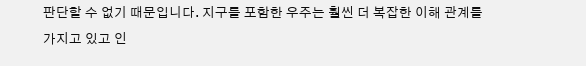판단할 수 없기 때문입니다. 지구를 포함한 우주는 훨씬 더 복잡한 이해 관계를 가지고 있고 인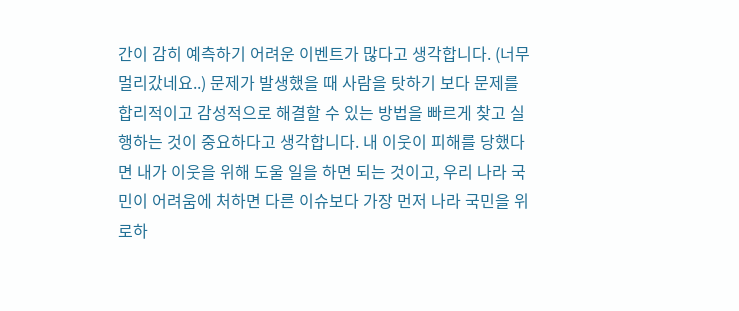간이 감히 예측하기 어려운 이벤트가 많다고 생각합니다. (너무 멀리갔네요..) 문제가 발생했을 때 사람을 탓하기 보다 문제를 합리적이고 감성적으로 해결할 수 있는 방법을 빠르게 찾고 실행하는 것이 중요하다고 생각합니다. 내 이웃이 피해를 당했다면 내가 이웃을 위해 도울 일을 하면 되는 것이고, 우리 나라 국민이 어려움에 처하면 다른 이슈보다 가장 먼저 나라 국민을 위로하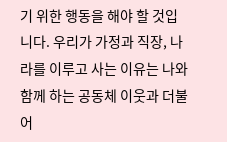기 위한 행동을 해야 할 것입니다. 우리가 가정과 직장, 나라를 이루고 사는 이유는 나와 함께 하는 공동체 이웃과 더불어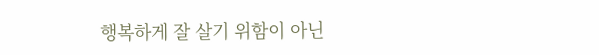행복하게 잘 살기 위함이 아닌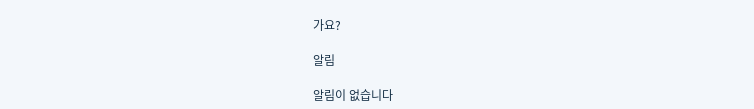가요?

알림

알림이 없습니다